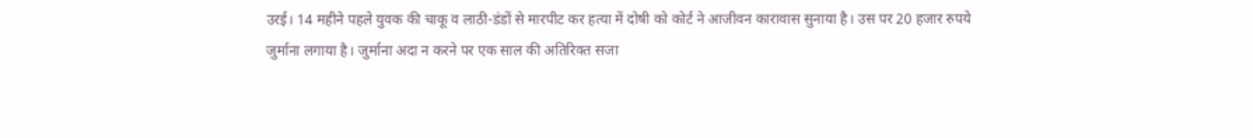उरई। 14 महीने पहले युवक की चाकू व लाठी-डंडों से मारपीट कर हत्या में दोषी को कोर्ट ने आजीवन कारावास सुनाया है। उस पर 20 हजार रुपये जुर्माना लगाया है। जुर्माना अदा न करने पर एक साल की अतिरिक्त सजा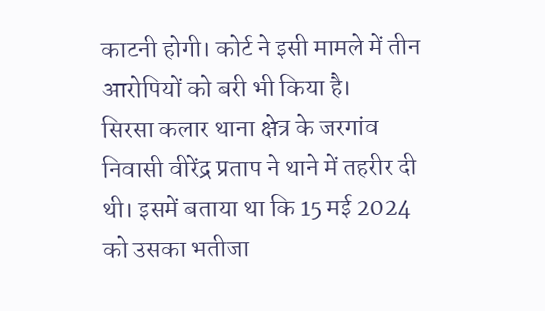काटनी होगी। कोर्ट ने इसी मामले में तीन आरोपियों को बरी भी किया है।
सिरसा कलार थाना क्षेत्र के जरगांव निवासी वीरेंद्र प्रताप ने थाने में तहरीर दी थी। इसमें बताया था कि 15 मई 2024 को उसका भतीजा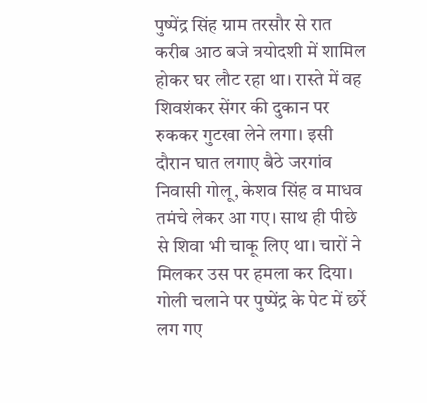पुष्पेंद्र सिंह ग्राम तरसौर से रात करीब आठ बजे त्रयोदशी में शामिल होकर घर लौट रहा था। रास्ते में वह शिवशंकर सेंगर की दुकान पर रुककर गुटखा लेने लगा। इसी दौरान घात लगाए बैठे जरगांव निवासी गोलू, केशव सिंह व माधव तमंचे लेकर आ गए। साथ ही पीछे से शिवा भी चाकू लिए था। चारों ने मिलकर उस पर हमला कर दिया। गोली चलाने पर पुष्पेंद्र के पेट में छर्रे लग गए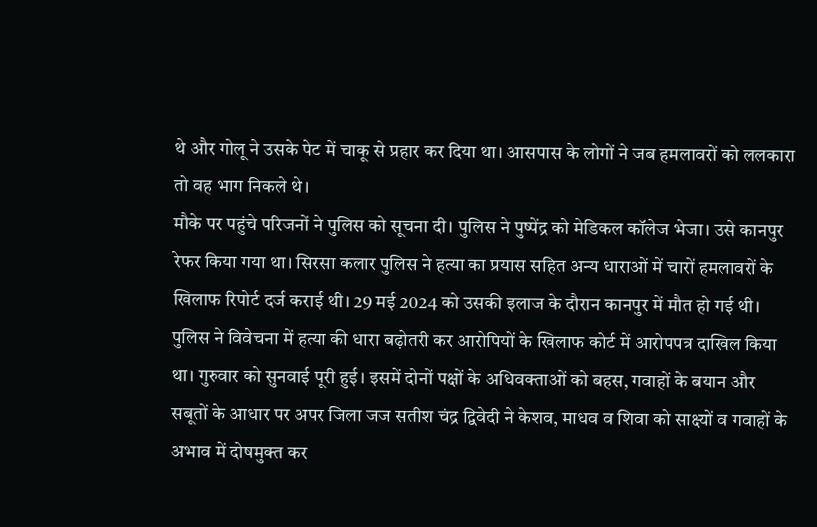थे और गोलू ने उसके पेट में चाकू से प्रहार कर दिया था। आसपास के लोगों ने जब हमलावरों को ललकारा तो वह भाग निकले थे।
मौके पर पहुंचे परिजनों ने पुलिस को सूचना दी। पुलिस ने पुष्पेंद्र को मेडिकल कॉलेज भेजा। उसे कानपुर रेफर किया गया था। सिरसा कलार पुलिस ने हत्या का प्रयास सहित अन्य धाराओं में चारों हमलावरों के खिलाफ रिपोर्ट दर्ज कराई थी। 29 मई 2024 को उसकी इलाज के दौरान कानपुर में मौत हो गई थी।
पुलिस ने विवेचना में हत्या की धारा बढ़ोतरी कर आरोपियों के खिलाफ कोर्ट में आरोपपत्र दाखिल किया था। गुरुवार को सुनवाई पूरी हुई। इसमें दोनों पक्षों के अधिवक्ताओं को बहस, गवाहों के बयान और सबूतों के आधार पर अपर जिला जज सतीश चंद्र द्विवेदी ने केशव, माधव व शिवा को साक्ष्यों व गवाहों के अभाव में दोषमुक्त कर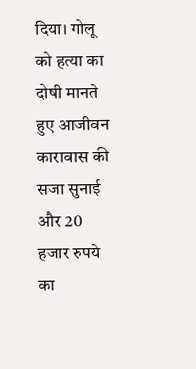दिया। गोलू को हत्या का दोषी मानते हुए आजीवन कारावास की सजा सुनाई और 20 हजार रुपये का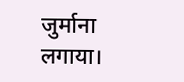जुर्माना लगाया।